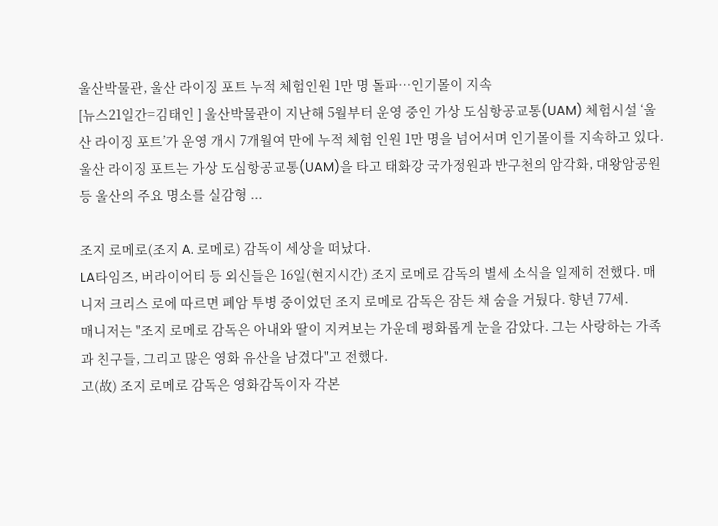울산박물관, 울산 라이징 포트 누적 체험인원 1만 명 돌파…인기몰이 지속
[뉴스21일간=김태인 ] 울산박물관이 지난해 5월부터 운영 중인 가상 도심항공교통(UAM) 체험시설 ‘울산 라이징 포트’가 운영 개시 7개월여 만에 누적 체험 인원 1만 명을 넘어서며 인기몰이를 지속하고 있다. 울산 라이징 포트는 가상 도심항공교통(UAM)을 타고 태화강 국가정원과 반구천의 암각화, 대왕암공원 등 울산의 주요 명소를 실감형 ...

조지 로메로(조지 A. 로메로) 감독이 세상을 떠났다.
LA타임즈, 버라이어티 등 외신들은 16일(현지시간) 조지 로메로 감독의 별세 소식을 일제히 전했다. 매니저 크리스 로에 따르면 폐암 투병 중이었던 조지 로메로 감독은 잠든 채 숨을 거뒀다. 향년 77세.
매니저는 "조지 로메로 감독은 아내와 딸이 지켜보는 가운데 평화롭게 눈을 감았다. 그는 사랑하는 가족과 친구들, 그리고 많은 영화 유산을 남겼다"고 전했다.
고(故) 조지 로메로 감독은 영화감독이자 각본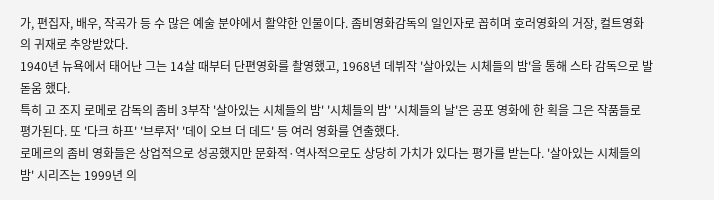가, 편집자, 배우, 작곡가 등 수 많은 예술 분야에서 활약한 인물이다. 좀비영화감독의 일인자로 꼽히며 호러영화의 거장, 컬트영화의 귀재로 추앙받았다.
1940년 뉴욕에서 태어난 그는 14살 때부터 단편영화를 촬영했고, 1968년 데뷔작 '살아있는 시체들의 밤'을 통해 스타 감독으로 발돋움 했다.
특히 고 조지 로메로 감독의 좀비 3부작 '살아있는 시체들의 밤' '시체들의 밤' '시체들의 날'은 공포 영화에 한 획을 그은 작품들로 평가된다. 또 '다크 하프' '브루저' '데이 오브 더 데드' 등 여러 영화를 연출했다.
로메르의 좀비 영화들은 상업적으로 성공했지만 문화적·역사적으로도 상당히 가치가 있다는 평가를 받는다. '살아있는 시체들의 밤' 시리즈는 1999년 의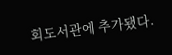회도서관에 추가됐다.